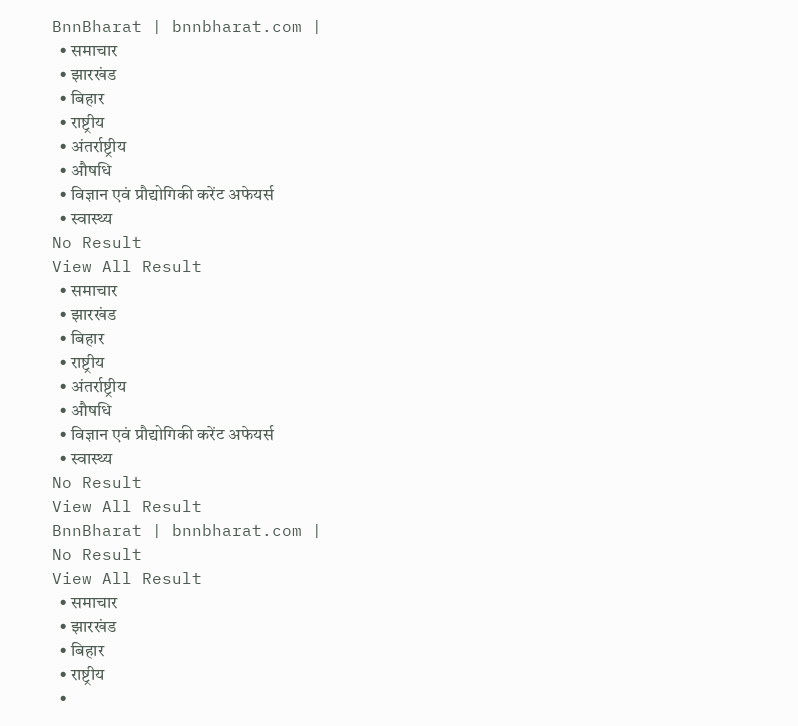BnnBharat | bnnbharat.com |
  • समाचार
  • झारखंड
  • बिहार
  • राष्ट्रीय
  • अंतर्राष्ट्रीय
  • औषधि
  • विज्ञान एवं प्रौद्योगिकी करेंट अफेयर्स
  • स्वास्थ्य
No Result
View All Result
  • समाचार
  • झारखंड
  • बिहार
  • राष्ट्रीय
  • अंतर्राष्ट्रीय
  • औषधि
  • विज्ञान एवं प्रौद्योगिकी करेंट अफेयर्स
  • स्वास्थ्य
No Result
View All Result
BnnBharat | bnnbharat.com |
No Result
View All Result
  • समाचार
  • झारखंड
  • बिहार
  • राष्ट्रीय
  •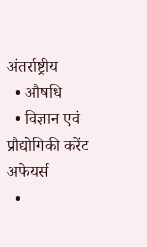अंतर्राष्ट्रीय
  • औषधि
  • विज्ञान एवं प्रौद्योगिकी करेंट अफेयर्स
  •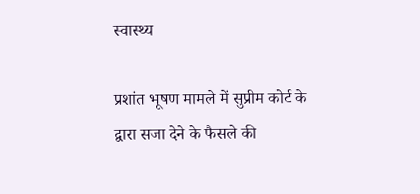स्वास्थ्य

प्रशांत भूषण मामले में सुप्रीम कोर्ट के द्वारा सजा देने के फैसले की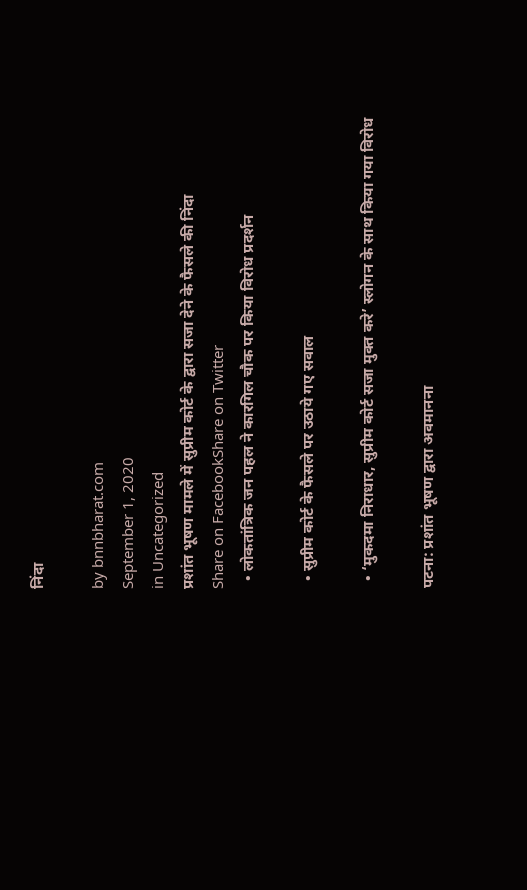निंदा

by bnnbharat.com
September 1, 2020
in Uncategorized
प्रशांत भूषण मामले में सुप्रीम कोर्ट के द्वारा सजा देने के फैसले की निंदा
Share on FacebookShare on Twitter
  • लोकतांत्रिक जन पहल ने कारगिल चौक पर किया विरोध प्रदर्शन

  • सुप्रीम कोर्ट के फैसले पर उठाये गए सवाल

  • ‘मुकदमा निराधार, सुप्रीम कोर्ट सजा मुक्त करे’ स्लोगन के साथ किया गया विरोध

पटना: प्रशांत भूषण द्वारा अवमानना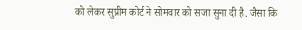को लेकर सुप्रीम कोर्ट ने सोमवार को सजा सुना दी है. जैसा कि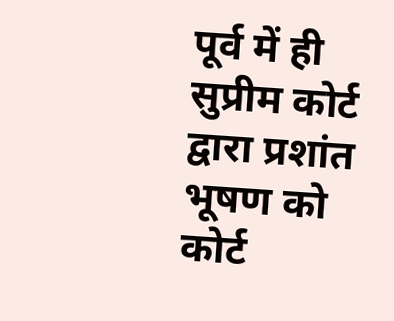पूर्व में ही सुप्रीम कोर्ट द्वारा प्रशांत भूषण को कोर्ट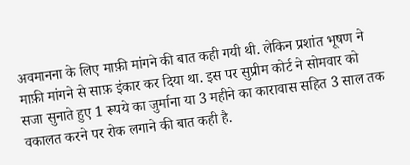अवमानना के लिए माफ़ी मांगने की बात कही गयी थी. लेकिन प्रशांत भूषण ने माफ़ी मांगने से साफ़ इंकार कर दिया था. इस पर सुप्रीम कोर्ट ने सोमवार को सजा सुनाते हुए 1 रूपये का जुर्माना या 3 महीने का कारावास सहित 3 साल तक वकालत करने पर रोक लगाने की बात कही है.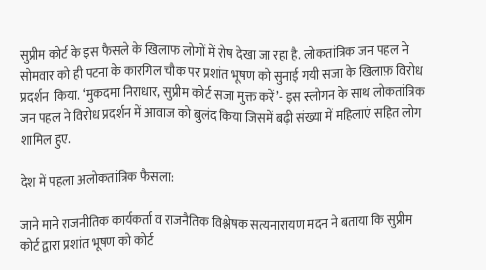सुप्रीम कोर्ट के इस फैसले के खिलाफ लोगों में रोष देखा जा रहा है. लोकतांत्रिक जन पहल ने सोमवार को ही पटना के कारगिल चौक पर प्रशांत भूषण को सुनाई गयी सजा के खिलाफ़ विरोध  प्रदर्शन  किया. ‘मुकदमा निराधार, सुप्रीम कोर्ट सजा मुक्त करें’- इस स्लोगन के साथ लोकतांत्रिक जन पहल ने विरोध प्रदर्शन में आवाज को बुलंद किया जिसमें बढ़ी संख्या में महिलाएं सहित लोग शामिल हुए.

देश में पहला अलोकतांत्रिक फैसला:

जाने माने राजनीतिक कार्यकर्ता व राजनैतिक विश्लेषक सत्यनारायण मदन ने बताया कि सुप्रीम कोर्ट द्वारा प्रशांत भूषण को कोर्ट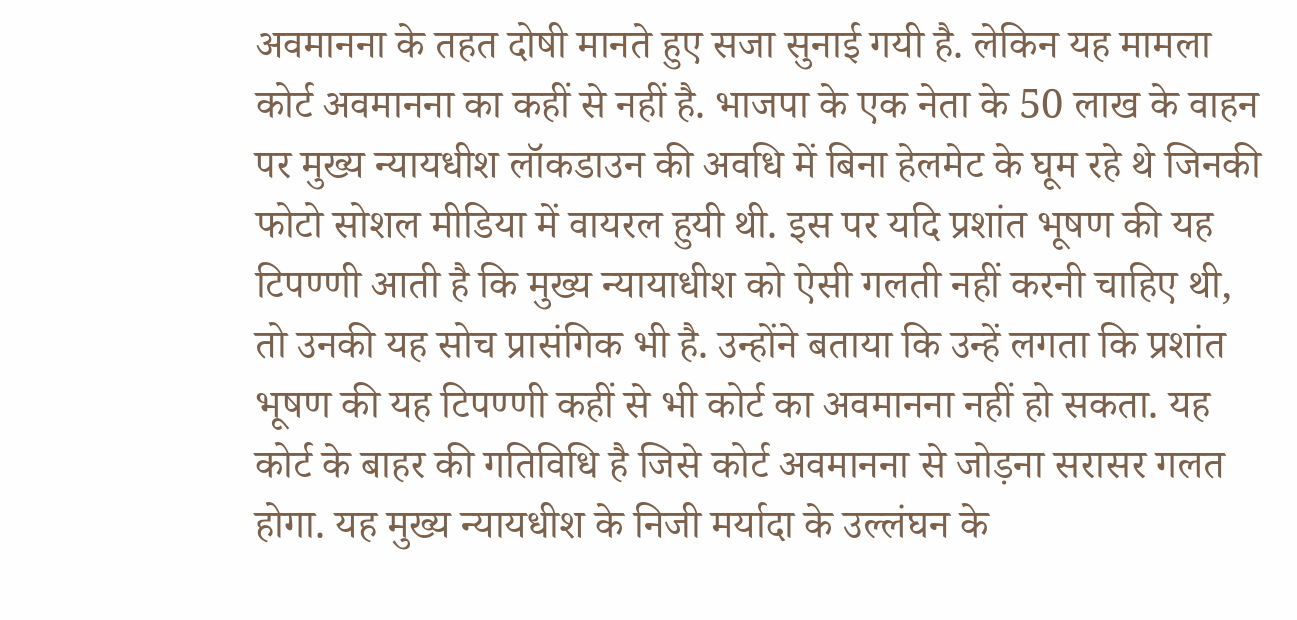अवमानना के तहत दोषी मानते हुए सजा सुनाई गयी है. लेकिन यह मामला कोर्ट अवमानना का कहीं से नहीं है. भाजपा के एक नेता के 50 लाख के वाहन पर मुख्य न्यायधीश लॉकडाउन की अवधि में बिना हेलमेट के घूम रहे थे जिनकी फोटो सोशल मीडिया में वायरल हुयी थी. इस पर यदि प्रशांत भूषण की यह टिपण्णी आती है कि मुख्य न्यायाधीश को ऐसी गलती नहीं करनी चाहिए थी, तो उनकी यह सोच प्रासंगिक भी है. उन्होंने बताया कि उन्हें लगता कि प्रशांत भूषण की यह टिपण्णी कहीं से भी कोर्ट का अवमानना नहीं हो सकता. यह कोर्ट के बाहर की गतिविधि है जिसे कोर्ट अवमानना से जोड़ना सरासर गलत होगा. यह मुख्य न्यायधीश के निजी मर्यादा के उल्लंघन के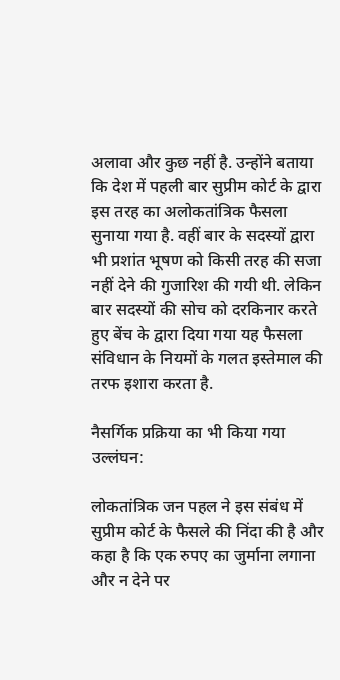अलावा और कुछ नहीं है. उन्होंने बताया कि देश में पहली बार सुप्रीम कोर्ट के द्वारा इस तरह का अलोकतांत्रिक फैसला सुनाया गया है. वहीं बार के सदस्यों द्वारा भी प्रशांत भूषण को किसी तरह की सजा नहीं देने की गुजारिश की गयी थी. लेकिन बार सदस्यों की सोच को दरकिनार करते हुए बेंच के द्वारा दिया गया यह फैसला संविधान के नियमों के गलत इस्तेमाल की तरफ इशारा करता है.

नैसर्गिक प्रक्रिया का भी किया गया उल्लंघन:

लोकतांत्रिक जन पहल ने इस संबंध में सुप्रीम कोर्ट के फैसले की निंदा की है और कहा है कि एक रुपए का जुर्माना लगाना और न देने पर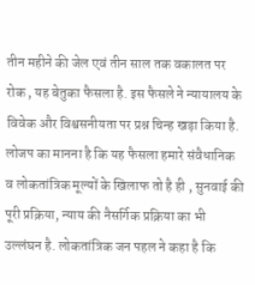तीन महीने की जेल एवं तीन साल तक वकालत पर रोक , यह बेतुका फैसला है. इस फैसले ने न्यायालय के विवेक और विश्वसनीयता पर प्रश्न चिन्ह खड़ा किया है. लोजप का मानना है कि यह फैसला हमारे संवैधानिक व लोकतांत्रिक मूल्यों के खिलाफ तो है ही , सुनवाई की पूरी प्रक्रिया, न्याय की नैसर्गिक प्रक्रिया का भी उल्लंघन है. लोकतांत्रिक जन पहल ने कहा है कि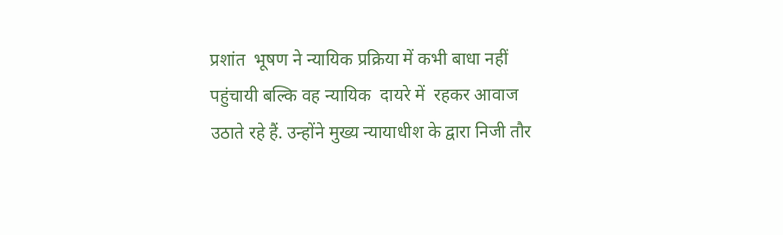प्रशांत  भूषण ने न्यायिक प्रक्रिया में कभी बाधा नहीं पहुंचायी बल्कि वह न्यायिक  दायरे में  रहकर आवाज उठाते रहे हैं. उन्होंने मुख्य न्यायाधीश के द्वारा निजी तौर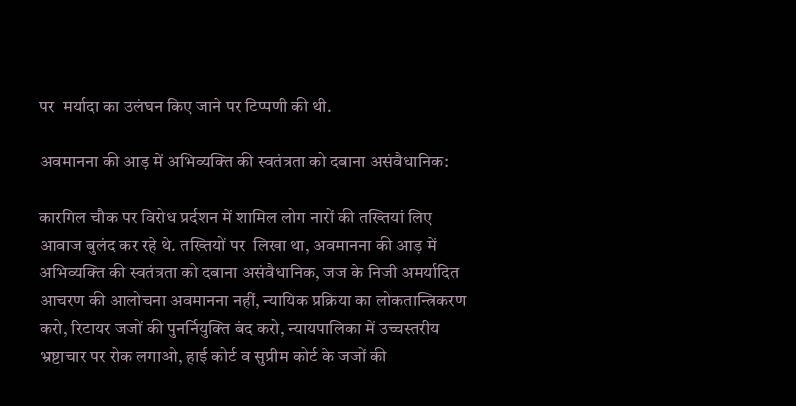पर  मर्यादा का उलंघन किए जाने पर टिप्पणी की थी.

अवमानना की आड़ में अभिव्यक्ति की स्वतंत्रता को दबाना असंवैधानिक:

कारगिल चौक पर विरोध प्रर्दशन में शामिल लोग नारों की तख्तियां लिए आवाज बुलंद कर रहे थे. तख्तियों पर  लिखा था, अवमानना की आड़ में अभिव्यक्ति की स्वतंत्रता को दबाना असंवैधानिक, जज के निजी अमर्यादित आचरण की आलोचना अवमानना नहीं, न्यायिक प्रक्रिया का लोकतान्त्रिकरण करो, रिटायर जजों की पुनर्नियुक्ति बंद करो, न्यायपालिका में उच्चस्तरीय भ्रष्टाचार पर रोक लगाओ, हाई कोर्ट व सुप्रीम कोर्ट के जजों की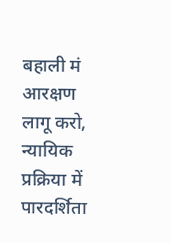बहाली मं  आरक्षण लागू करो, न्यायिक प्रक्रिया में पारदर्शिता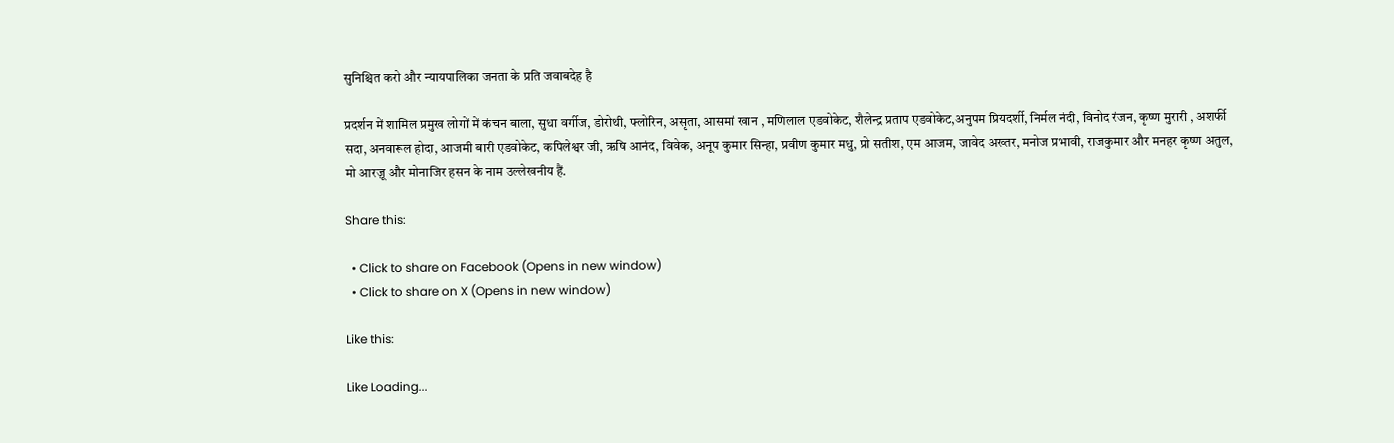सुनिश्चित करो और न्यायपालिका जनता के प्रति जवाबदेह है

प्रदर्शन में शामिल प्रमुख लोगों में कंचन बाला, सुधा वर्गीज, डोरोथी, फ्लोरिन, असृता, आसमां खान , मणिलाल एडवोकेट, शैलेन्द्र प्रताप एडवोकेट,अनुपम प्रियदर्शी, निर्मल नंदी, विनोद रंजन, कृष्ण मुरारी , अशर्फी सदा, अनवारूल होदा, आजमी बारी एडवोकेट, कपिलेश्वर जी, ऋषि आनंद, विवेक, अनूप कुमार सिन्हा, प्रवीण कुमार मधु, प्रो सतीश, एम आजम, जावेद अख्तर, मनोज प्रभावी, राजकुमार और मनहर कृष्ण अतुल, मो आरज़ू और मोनाजिर हसन के नाम उल्लेखनीय हैं.

Share this:

  • Click to share on Facebook (Opens in new window)
  • Click to share on X (Opens in new window)

Like this:

Like Loading...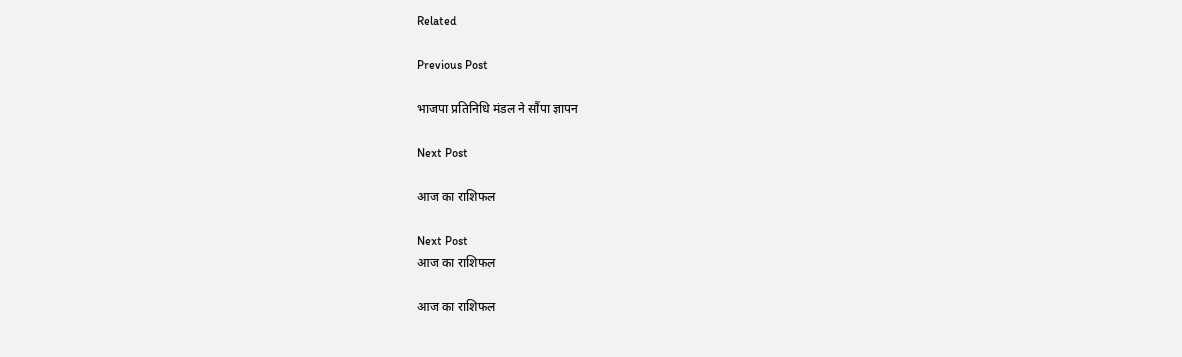Related

Previous Post

भाजपा प्रतिनिधि मंडल ने सौंपा ज्ञापन

Next Post

आज का राशिफल

Next Post
आज का राशिफल

आज का राशिफल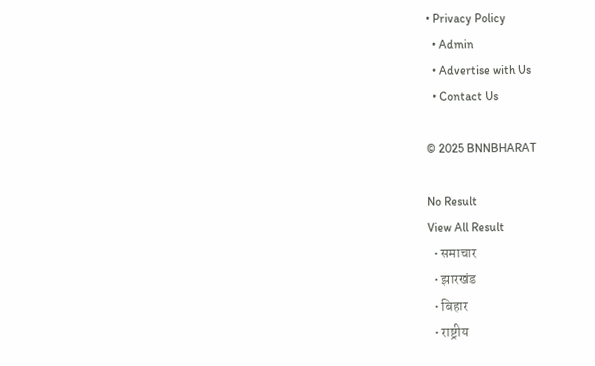• Privacy Policy
  • Admin
  • Advertise with Us
  • Contact Us

© 2025 BNNBHARAT

No Result
View All Result
  • समाचार
  • झारखंड
  • बिहार
  • राष्ट्रीय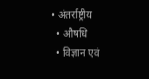• अंतर्राष्ट्रीय
  • औषधि
  • विज्ञान एवं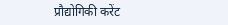प्रौद्योगिकी करेंट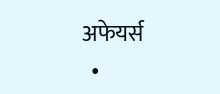अफेयर्स
  •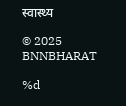स्वास्थ्य

© 2025 BNNBHARAT

%d